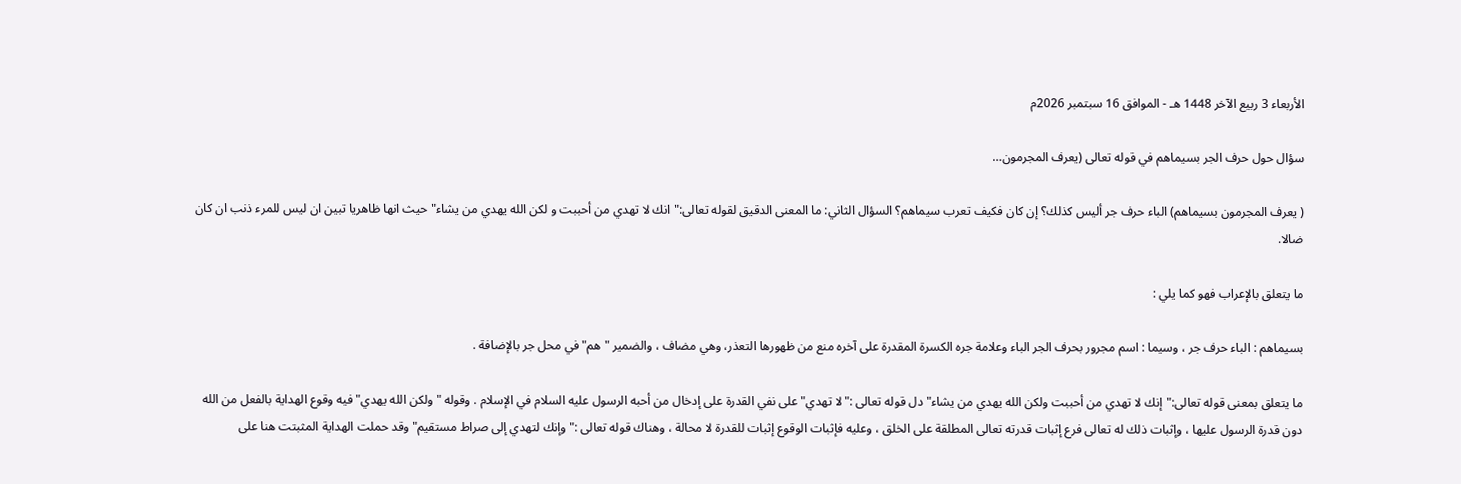الأربعاء 3 ربيع الآخر 1448 هـ - الموافق 16 سبتمبر 2026م

سؤال حول حرف الجر بسيماهم في قوله تعالى (يعرف المجرمون…

( يعرف المجرمون بسيماهم) الباء حرف جر أليس كذلك؟ إن كان فكيف تعرب سيماهم؟ السؤال الثاني: ما المعنى الدقيق لقوله تعالى:"انك لا تهدي من أحببت و لكن الله يهدي من يشاء" حيث انها ظاهريا تبين ان ليس للمرء ذنب ان كان ضالا.

ما يتعلق بالإعراب فهو كما يلي :

بسيماهم : الباء حرف جر ، وسيما : اسم مجرور بحرف الجر الباء وعلامة جره الكسرة المقدرة على آخره منع من ظهورها التعذر، وهي مضاف ، والضمير "هم" في محل جر بالإضافة .

ما يتعلق بمعنى قوله تعالى:"إنك لا تهدي من أحببت ولكن الله يهدي من يشاء" دل قوله تعالى :"لا تهدي" على نفي القدرة على إدخال من أحبه الرسول عليه السلام في الإسلام . وقوله "ولكن الله يهدي" فيه وقوع الهداية بالفعل من الله دون قدرة الرسول عليها ، وإثبات ذلك له تعالى فرع إثبات قدرته تعالى المطلقة على الخلق ، وعليه فإثبات الوقوع إثبات للقدرة لا محالة ، وهناك قوله تعالى :"وإنك لتهدي إلى صراط مستقيم" وقد حملت الهداية المثبتت هنا على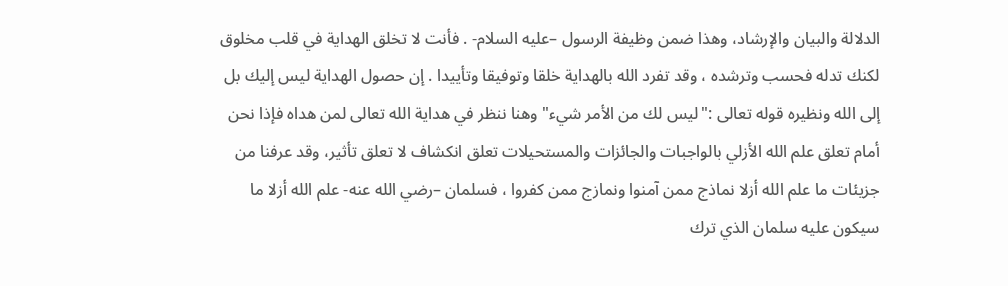الدلالة والبيان والإرشاد، وهذا ضمن وظيفة الرسول –عليه السلام- . فأنت لا تخلق الهداية في قلب مخلوق لكنك تدله فحسب وترشده ، وقد تفرد الله بالهداية خلقا وتوفيقا وتأييدا . إن حصول الهداية ليس إليك بل إلى الله ونظيره قوله تعالى :"ليس لك من الأمر شيء" وهنا ننظر في هداية الله تعالى لمن هداه فإذا نحن أمام تعلق علم الله الأزلي بالواجبات والجائزات والمستحيلات تعلق انكشاف لا تعلق تأثير، وقد عرفنا من جزيئات ما علم الله أزلا نماذج ممن آمنوا ونمازج ممن كفروا ، فسلمان –رضي الله عنه- علم الله أزلا ما سيكون عليه سلمان الذي ترك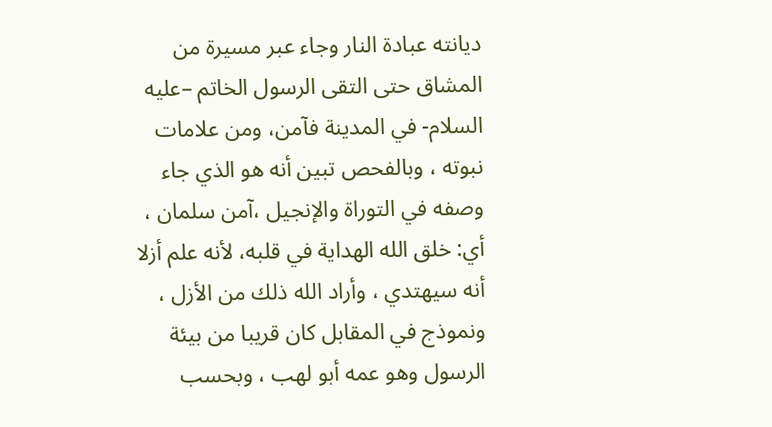ديانته عبادة النار وجاء عبر مسيرة من المشاق حتى التقى الرسول الخاتم –عليه السلام- في المدينة فآمن، ومن علامات نبوته ، وبالفحص تبين أنه هو الذي جاء وصفه في التوراة والإنجيل ،آمن سلمان ، أي: خلق الله الهداية في قلبه، لأنه علم أزلا أنه سيهتدي ، وأراد الله ذلك من الأزل ، ونموذج في المقابل كان قريبا من بيئة الرسول وهو عمه أبو لهب ، وبحسب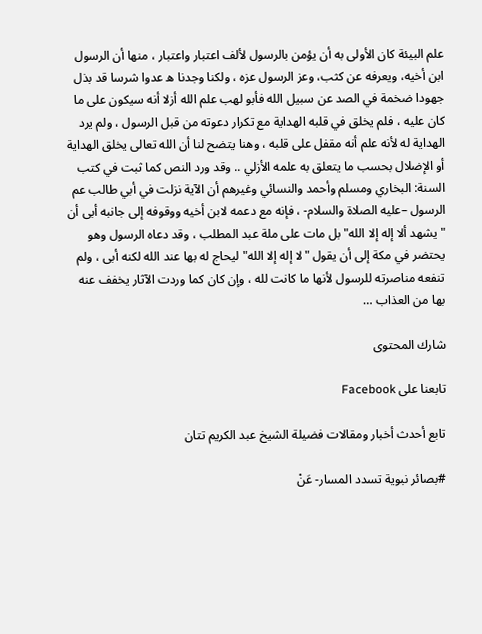علم البيئة كان الأولى به أن يؤمن بالرسول لألف اعتبار واعتبار ، منها أن الرسول ابن أخيه، ويعرفه عن كثب، وعز الرسول عزه ، ولكنا وجدنا ه عدوا شرسا قد بذل جهودا ضخمة في الصد عن سبيل الله فأبو لهب علم الله أزلا أنه سيكون على ما كان عليه ، فلم يخلق في قلبه الهداية مع تكرار دعوته من قبل الرسول ، ولم يرد الهداية له لأنه علم أنه مقفل على قلبه ، وهنا يتضح لنا أن الله تعالى يخلق الهداية أو الإضلال بحسب ما يتعلق به علمه الأزلي .. وقد ورد النص كما ثبت في كتب السنة: البخاري ومسلم وأحمد والنسائي وغيرهم أن الآية نزلت في أبي طالب عم الرسول –عليه الصلاة والسلام- ، فإنه مع دعمه لابن أخيه ووقوفه إلى جانبه أبى أن "يشهد ألا إله إلا الله" بل مات على ملة عبد المطلب ، وقد دعاه الرسول وهو يحتضر في مكة إلى أن يقول "لا إله إلا الله" ليحاج له بها عند الله لكنه أبى ، ولم تنفعه مناصرته للرسول لأنها ما كانت لله ، وإن كان كما وردت الآثار يخفف عنه بها من العذاب …

شارك المحتوى

تابعنا على Facebook

تابع أحدث أخبار ومقالات فضيلة الشيخ عبد الكريم تتان

#بصائر نبوية تسدد المسار- عَنْ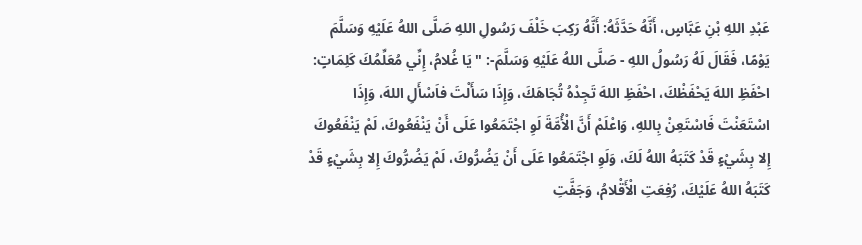عَبْدِ اللهِ بْنِ عَبَّاسٍ، أَنَّهُ حَدَّثَهُ: أَنَّهُ رَكِبَ خَلْفَ رَسُولِ اللهِ صَلَّى اللهُ عَلَيْهِ وَسَلَّمَ يَوْمًا، فَقَالَ لَهُ رَسُولُ اللهِ - صَلَّى اللهُ عَلَيْهِ وَسَلَّمَ-: " يَا غُلامُ، إِنِّي مُعَلِّمُكَ كَلِمَاتٍ: احْفَظِ اللهَ يَحْفَظْكَ، احْفَظِ اللهَ تَجِدْهُ تُجَاهَكَ، وَإِذَا سَأَلْتَ فاَسْأَلِ اللهَ، وَإِذَا اسْتَعَنْتَ فَاسْتَعِنْ بِاللهِ، وَاعْلَمْ أَنَّ الْأُمَّةَ لَوِ اجْتَمَعُوا عَلَى أَنْ يَنْفَعُوكَ، لَمْ يَنْفَعُوكَ إِلا بِشَيْءٍ قَدْ كَتَبَهُ اللهُ لَكَ، وَلَوِ اجْتَمَعُوا عَلَى أَنْ يَضُرُّوكَ، لَمْ يَضُرُّوكَ إِلا بِشَيْءٍ قَدْ كَتَبَهُ اللهُ عَلَيْكَ، رُفِعَتِ الْأَقْلامُ، وَجَفَّتِ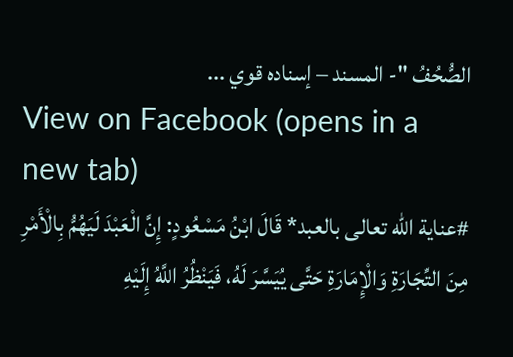الصُّحُفُ "- المسند – إسناده قوي ...
View on Facebook (opens in a new tab)
#عناية الله تعالى بالعبد* قَالَ ابْنُ مَسْعُودٍ: إِنَّ الْعَبْدَ لَيَهُمُّ بِالْأَمْرِ مِنَ التِّجَارَةِ وَالْإِمَارَةِ حَتَّى يُيَسَّرَ لَهُ، فَيَنْظُرُ اللَّهُ إِلَيْهِ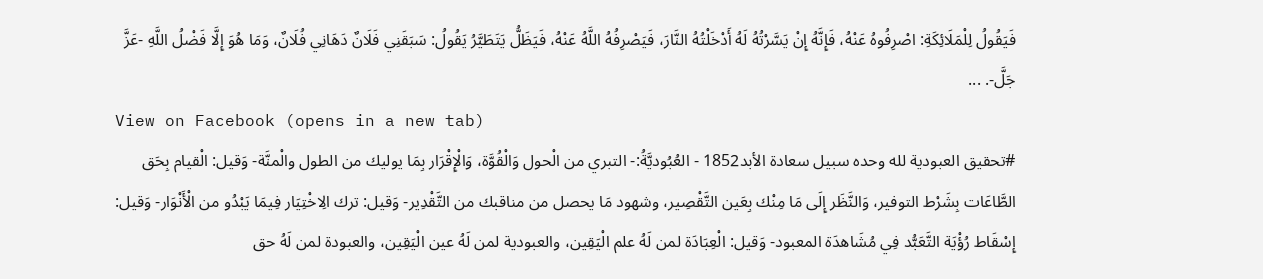فَيَقُولُ لِلْمَلَائِكَةِ: اصْرِفُوهُ عَنْهُ، فَإِنَّهُ إِنْ يَسَّرْتُهُ لَهُ أَدْخَلْتُهُ النَّارَ، فَيَصْرِفُهُ اللَّهُ عَنْهُ، فَيَظَلُّ يَتَطَيَّرُ يَقُولُ: سَبَقَنِي فَلَانٌ دَهَانِي فُلَانٌ، وَمَا هُوَ إِلَّا فَضْلُ اللَّهِ -عَزَّ جَلَّ-. ...
View on Facebook (opens in a new tab)
#تحقيق العبودية لله وحده سبيل سعادة الأبد1852 - العُبُوديَّةُ:- التبري من الْحول وَالْقُوَّة، وَالْإِقْرَار بِمَا يوليك من الطول والْمنَّة- وَقيل: الْقيام بِحَق الطَّاعَات بِشَرْط التوفير، وَالنَّظَر إِلَى مَا مِنْك بِعَين التَّقْصِير، وشهود مَا يحصل من مناقبك من التَّقْدِير- وَقيل: ترك الِاخْتِيَار فِيمَا يَبْدُو من الْأَنْوَار- وَقيل: إِسْقَاط رُؤْيَة التَّعَبُّد فِي مُشَاهدَة المعبود- وَقيل: الْعِبَادَة لمن لَهُ علم الْيَقِين، والعبودية لمن لَهُ عين الْيَقِين، والعبودة لمن لَهُ حق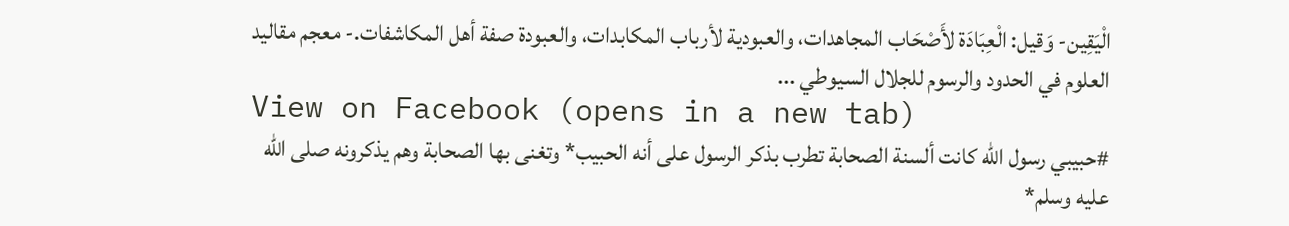الْيَقِين- وَقيل: الْعِبَادَة لأَصْحَاب المجاهدات، والعبودية لأرباب المكابدات، والعبودة صفة أهل المكاشفات.- معجم مقاليد العلوم في الحدود والرسوم للجلال السيوطي ...
View on Facebook (opens in a new tab)
#حبيبي رسول الله كانت ألسنة الصحابة تطرب بذكر الرسول على أنه الحبيب* وتغنى بها الصحابة وهم يذكرونه صلى الله عليه وسلم*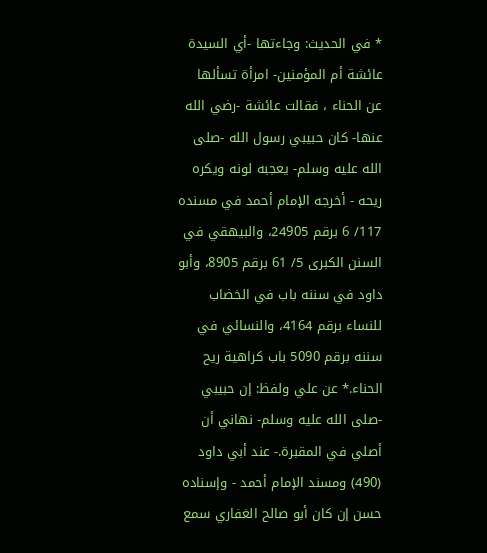* في الحديث: وجاءتها -أي السيدة عائشة أم المؤمنين- امرأة تسألها عن الحناء ، فقالت عائشة -رضي الله عنها- كان حبيبي رسول الله -صلى الله عليه وسلم- يعجبه لونه ويكره ريحه - أخرجه الإمام أحمد في مسنده 117/ 6 برقم 24905، والبيهقي في السنن الكبرى 5/ 61 برقم 8905، وأبو داود في سننه باب في الخضاب للنساء برقم 4164، والنسائي في سننه برقم 5090 باب كراهية ريح الحناء.* عن علي ولفظ: إن حبيبي -صلى الله عليه وسلم- نهاني أن أصلي في المقبرة.- عند أبي داود (490) ومسند الإمام أحمد - وإسناده حسن إن كان أبو صالح الغفاري سمع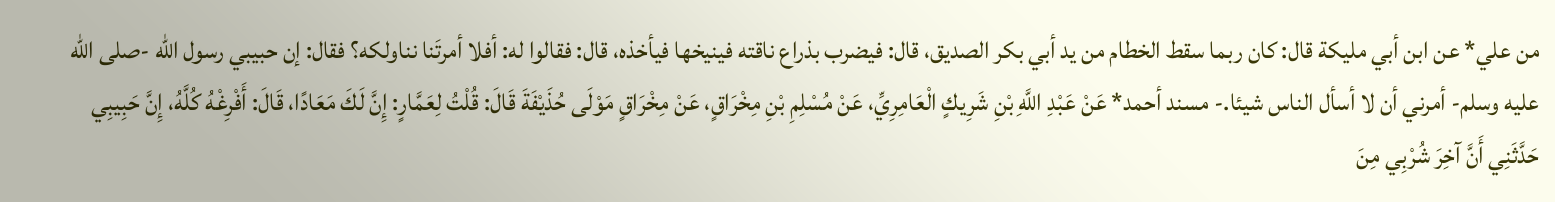من علي* عن ابن أبي مليكة قال: كان ربما سقط الخطام من يد أبي بكر الصديق، قال: فيضرب بذراع ناقته فينيخها فيأخذه، قال: فقالوا له: أفلا أمرتَنا نناولكه؟ فقال: إن حبيبي رسول الله -صلى الله عليه وسلم- أمرني أن لا أسأل الناس شيئا.- مسند أحمد* عَنْ عَبْدِ اللَّهِ بْنِ شَرِيكٍ الْعَامِرِيِّ، عَنْ مُسْلِمِ بْنِ مِخْرَاقٍ، عَنْ مِخْرَاقٍ مَوْلَى حُذَيْفَةَ قَالَ: قُلْتُ لِعَمَّارٍ: إِنَّ لَكَ مَعَادًا، قَالَ: أَفْرِغْهُ كُلَّهُ، إِنَّ حَبِيبِي حَدَّثَنِي أَنَّ آخِرَ شُرْبِي مِنَ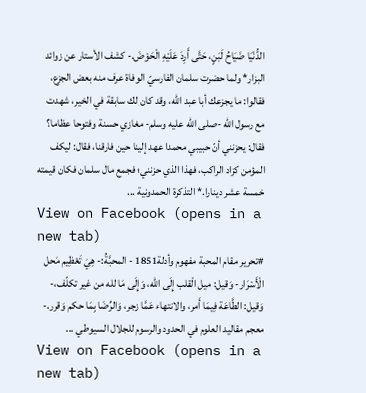الدُّنْيَا ضَيَاحُ لَبَنٍ، حَتَّى أَرِدَ عَلَيْهِ الْحَوْضَ.- كشف الأستار عن زوائد البزار* ولما حضرت سلمان الفارسيّ الوفاة عرف منه بعض الجزع، فقالوا: ما يجزعك أبا عبد الله، وقد كان لك سابقة في الخير، شهدت مع رسول الله -صلى الله عليه وسلم- مغازي حسنة وفتوحا عظاما؟ فقال: يحزنني أنّ حبيبي محمدا عهد إلينا حين فارقنا، فقال: ليكف المؤمن كزاد الراكب، فهذا الذي حزنني؛ فجمع مال سلمان فكان قيمته خمسة عشر دينارا.* التذكرة الحمدونية ...
View on Facebook (opens in a new tab)
#تحرير مقام المحبة مفهوم وأدلة1851 - المحبَّةُ:- هِيَ تَعْظِيم مَحل الْأَسْرَار- وَقيل: ميل الْقلب إِلَى الله، وَإِلَى مَا لله من غير تكلّف،- وَقيل: الطَّاعَة فِيمَا أَمر، والانتهاء عَمَّا زجر، وَالرِّضَا بِمَا حكم وَقرر.- معجم مقاليد العلوم في الحدود والرسوم للجلال السيوطي ...
View on Facebook (opens in a new tab)